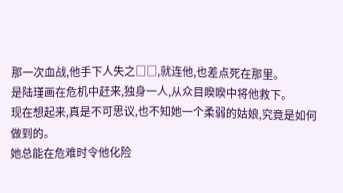那一次血战,他手下人失之□□,就连他,也差点死在那里。
是陆瑾画在危机中赶来,独身一人,从众目睽睽中将他救下。
现在想起来,真是不可思议,也不知她一个柔弱的姑娘,究竟是如何做到的。
她总能在危难时令他化险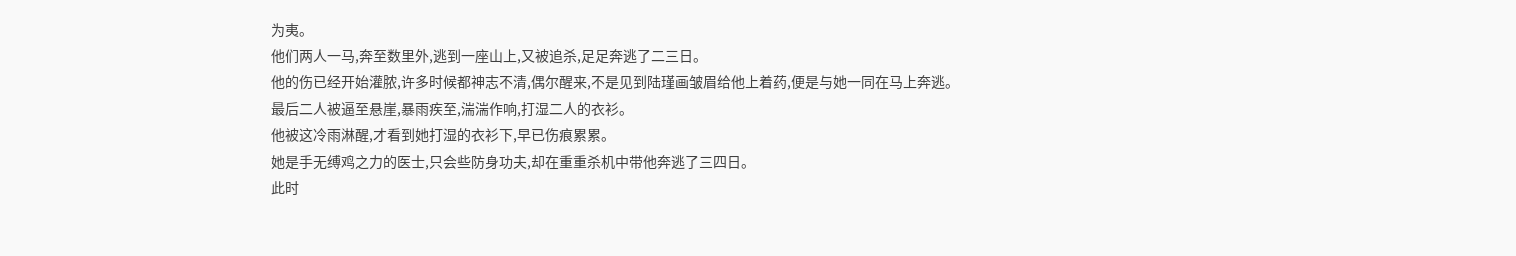为夷。
他们两人一马,奔至数里外,逃到一座山上,又被追杀,足足奔逃了二三日。
他的伤已经开始灌脓,许多时候都神志不清,偶尔醒来,不是见到陆瑾画皱眉给他上着药,便是与她一同在马上奔逃。
最后二人被逼至悬崖,暴雨疾至,湍湍作响,打湿二人的衣衫。
他被这冷雨淋醒,才看到她打湿的衣衫下,早已伤痕累累。
她是手无缚鸡之力的医士,只会些防身功夫,却在重重杀机中带他奔逃了三四日。
此时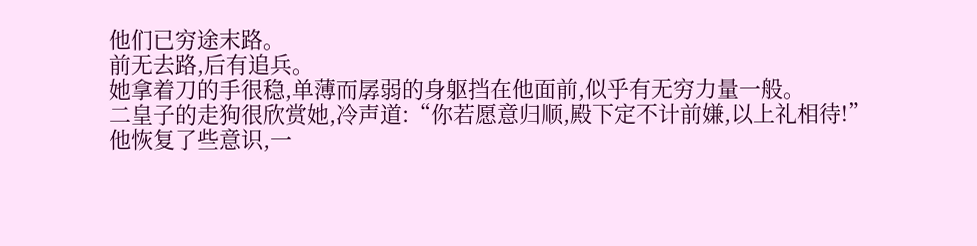他们已穷途末路。
前无去路,后有追兵。
她拿着刀的手很稳,单薄而孱弱的身躯挡在他面前,似乎有无穷力量一般。
二皇子的走狗很欣赏她,冷声道:“你若愿意归顺,殿下定不计前嫌,以上礼相待!”
他恢复了些意识,一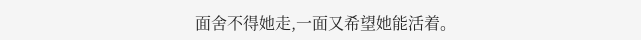面舍不得她走,一面又希望她能活着。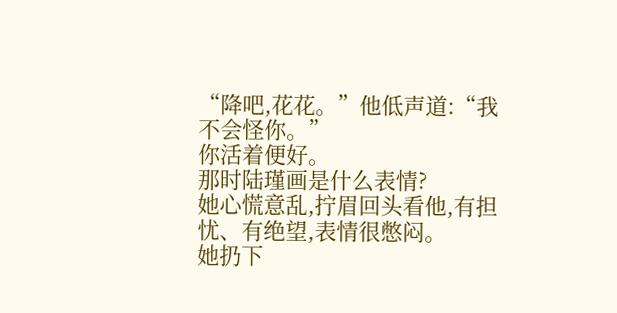“降吧,花花。”他低声道:“我不会怪你。”
你活着便好。
那时陆瑾画是什么表情?
她心慌意乱,拧眉回头看他,有担忧、有绝望,表情很憋闷。
她扔下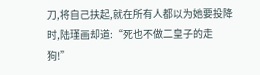刀,将自己扶起,就在所有人都以为她要投降时,陆瑾画却道:“死也不做二皇子的走狗!”